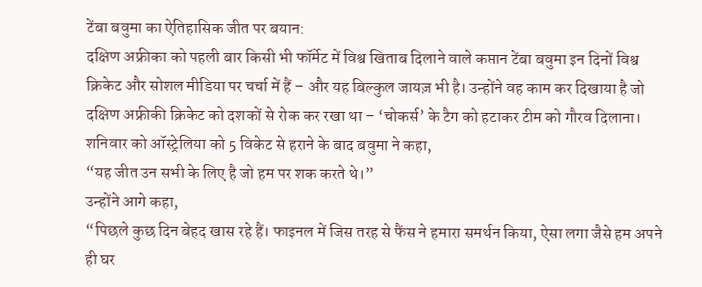टेंबा बवुमा का ऐतिहासिक जीत पर बयान:
दक्षिण अफ्रीका को पहली बार किसी भी फॉर्मेट में विश्व खिताब दिलाने वाले कप्तान टेंबा बवुमा इन दिनों विश्व क्रिकेट और सोशल मीडिया पर चर्चा में हैं – और यह बिल्कुल जायज़ भी है। उन्होंने वह काम कर दिखाया है जो दक्षिण अफ्रीकी क्रिकेट को दशकों से रोक कर रखा था – ‘चोकर्स’ के टैग को हटाकर टीम को गौरव दिलाना।
शनिवार को ऑस्ट्रेलिया को 5 विकेट से हराने के बाद बवुमा ने कहा,
“यह जीत उन सभी के लिए है जो हम पर शक करते थे।”
उन्होंने आगे कहा,
“पिछले कुछ दिन बेहद खास रहे हैं। फाइनल में जिस तरह से फैंस ने हमारा समर्थन किया, ऐसा लगा जैसे हम अपने ही घर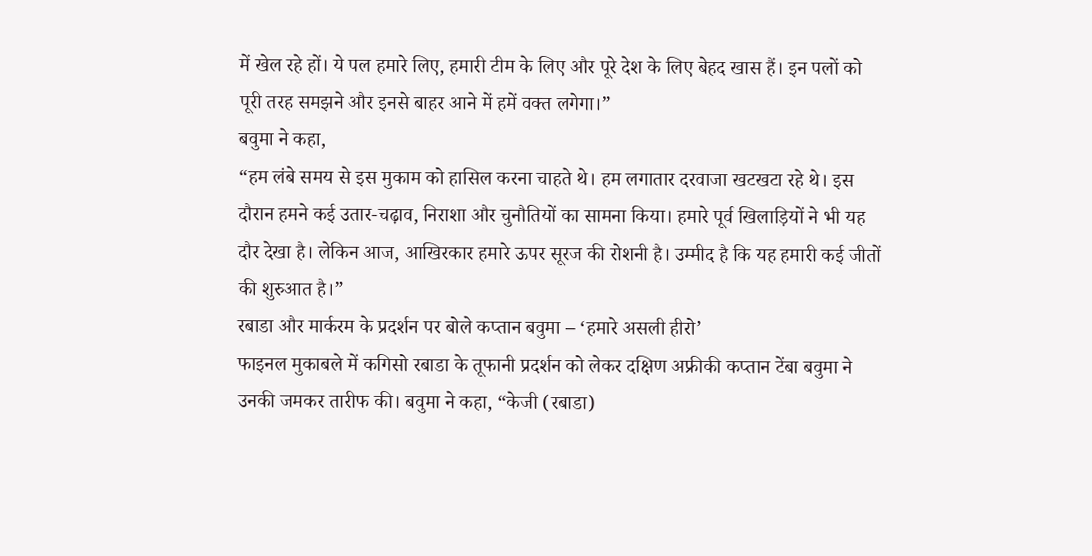में खेल रहे हों। ये पल हमारे लिए, हमारी टीम के लिए और पूरे देश के लिए बेहद खास हैं। इन पलों को पूरी तरह समझने और इनसे बाहर आने में हमें वक्त लगेगा।”
बवुमा ने कहा,
“हम लंबे समय से इस मुकाम को हासिल करना चाहते थे। हम लगातार दरवाजा खटखटा रहे थे। इस दौरान हमने कई उतार-चढ़ाव, निराशा और चुनौतियों का सामना किया। हमारे पूर्व खिलाड़ियों ने भी यह दौर देखा है। लेकिन आज, आखिरकार हमारे ऊपर सूरज की रोशनी है। उम्मीद है कि यह हमारी कई जीतों की शुरुआत है।”
रबाडा और मार्करम के प्रदर्शन पर बोले कप्तान बवुमा – ‘हमारे असली हीरो’
फाइनल मुकाबले में कगिसो रबाडा के तूफानी प्रदर्शन को लेकर दक्षिण अफ्रीकी कप्तान टेंबा बवुमा ने उनकी जमकर तारीफ की। बवुमा ने कहा, “केजी (रबाडा)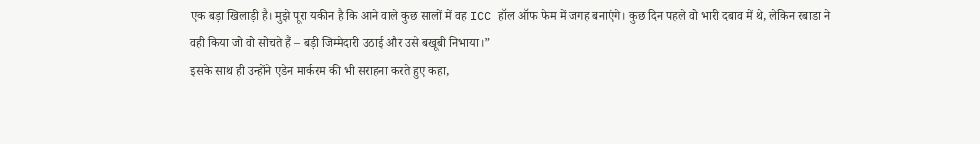एक बड़ा खिलाड़ी है। मुझे पूरा यकीन है कि आने वाले कुछ सालों में वह ICC हॉल ऑफ फेम में जगह बनाएंगे। कुछ दिन पहले वो भारी दबाव में थे, लेकिन रबाडा ने वही किया जो वो सोचते हैं – बड़ी जिम्मेदारी उठाई और उसे बखूबी निभाया।”
इसके साथ ही उन्होंने एडेन मार्करम की भी सराहना करते हुए कहा,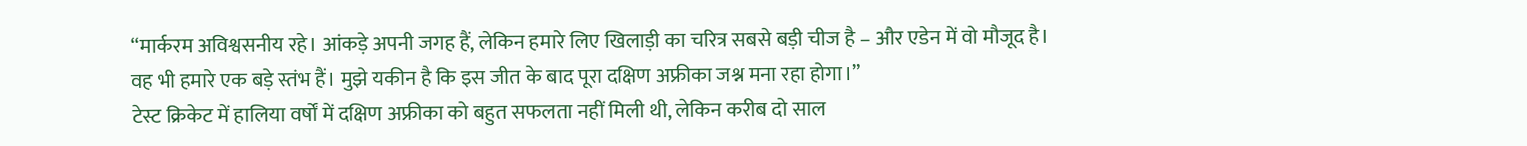“मार्करम अविश्वसनीय रहे। आंकड़े अपनी जगह हैं, लेकिन हमारे लिए खिलाड़ी का चरित्र सबसे बड़ी चीज है – और एडेन में वो मौजूद है। वह भी हमारे एक बड़े स्तंभ हैं। मुझे यकीन है कि इस जीत के बाद पूरा दक्षिण अफ्रीका जश्न मना रहा होगा।”
टेस्ट क्रिकेट में हालिया वर्षों में दक्षिण अफ्रीका को बहुत सफलता नहीं मिली थी, लेकिन करीब दो साल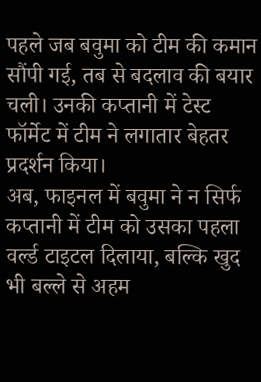पहले जब बवुमा को टीम की कमान सौंपी गई, तब से बदलाव की बयार चली। उनकी कप्तानी में टेस्ट फॉर्मेट में टीम ने लगातार बेहतर प्रदर्शन किया।
अब, फाइनल में बवुमा ने न सिर्फ कप्तानी में टीम को उसका पहला वर्ल्ड टाइटल दिलाया, बल्कि खुद भी बल्ले से अहम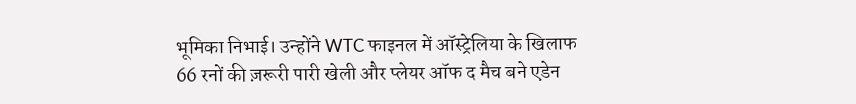भूमिका निभाई। उन्होंने WTC फाइनल में ऑस्ट्रेलिया के खिलाफ 66 रनों की ज़रूरी पारी खेली और प्लेयर ऑफ द मैच बने एडेन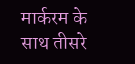मार्करम के साथ तीसरे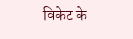विकेट के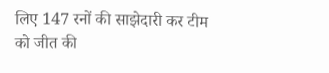लिए 147 रनों की साझेदारी कर टीम को जीत की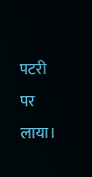पटरी पर लाया।